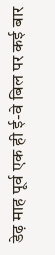डेढ़ माह पूर्व एक ही ई-वे बिल पर कई बार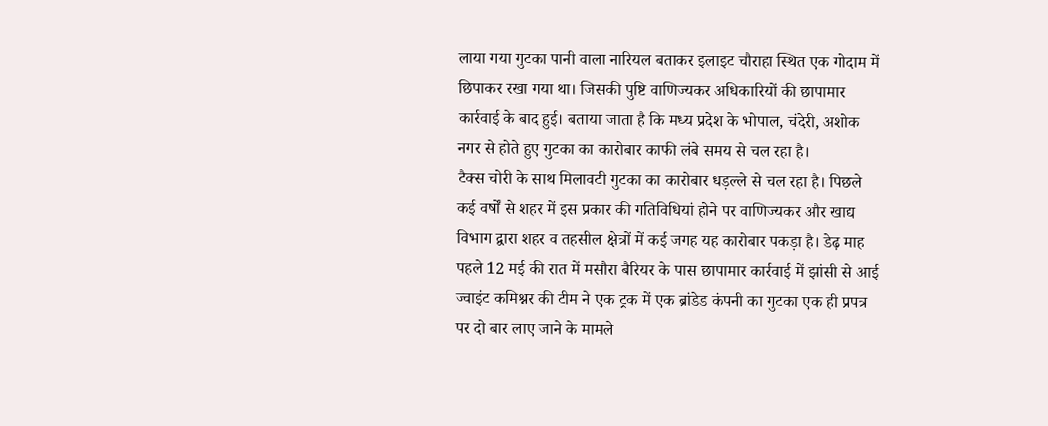लाया गया गुटका पानी वाला नारियल बताकर इलाइट चौराहा स्थित एक गोदाम में छिपाकर रखा गया था। जिसकी पुष्टि वाणिज्यकर अधिकारियों की छापामार कार्रवाई के बाद हुई। बताया जाता है कि मध्य प्रदेश के भोपाल, चंदेरी, अशोक नगर से होते हुए गुटका का कारोबार काफी लंबे समय से चल रहा है।
टैक्स चोरी के साथ मिलावटी गुटका का कारोबार धड़ल्ले से चल रहा है। पिछले कई वर्षों से शहर में इस प्रकार की गतिविधियां होने पर वाणिज्यकर और खाद्य विभाग द्वारा शहर व तहसील क्षेत्रों में कई जगह यह कारोबार पकड़ा है। डेढ़ माह पहले 12 मई की रात में मसौरा बैरियर के पास छापामार कार्रवाई में झांसी से आई ज्वाइंट कमिश्नर की टीम ने एक ट्रक में एक ब्रांडेड कंपनी का गुटका एक ही प्रपत्र पर दो बार लाए जाने के मामले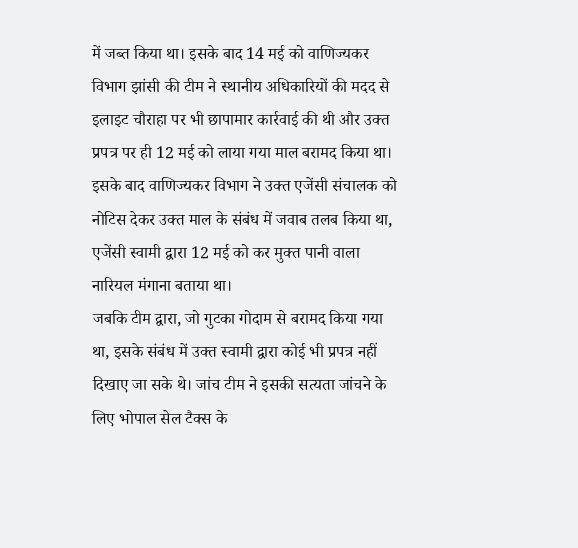में जब्त किया था। इसके बाद 14 मई को वाणिज्यकर विभाग झांसी की टीम ने स्थानीय अधिकारियों की मदद से इलाइट चौराहा पर भी छापामार कार्रवाई की थी और उक्त प्रपत्र पर ही 12 मई को लाया गया माल बरामद किया था। इसके बाद वाणिज्यकर विभाग ने उक्त एजेंसी संचालक को नोटिस देकर उक्त माल के संबंध में जवाब तलब किया था, एजेंसी स्वामी द्वारा 12 मई को कर मुक्त पानी वाला नारियल मंगाना बताया था।
जबकि टीम द्वारा, जो गुटका गोदाम से बरामद किया गया था, इसके संबंध में उक्त स्वामी द्वारा कोई भी प्रपत्र नहीं दिखाए जा सके थे। जांच टीम ने इसकी सत्यता जांचने के लिए भोपाल सेल टैक्स के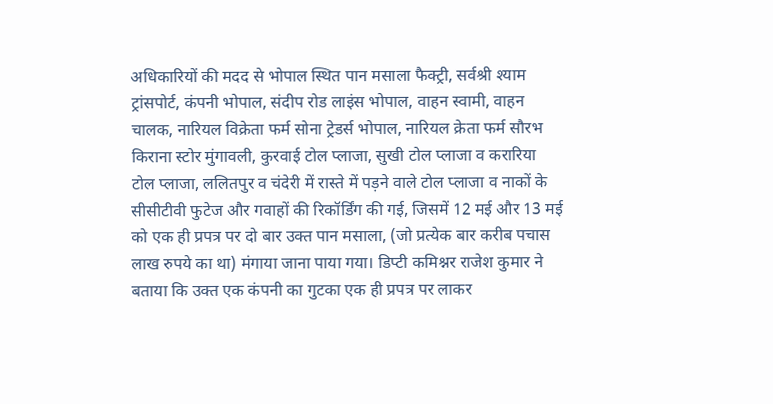अधिकारियों की मदद से भोपाल स्थित पान मसाला फैक्ट्री, सर्वश्री श्याम ट्रांसपोर्ट, कंपनी भोपाल, संदीप रोड लाइंस भोपाल, वाहन स्वामी, वाहन चालक, नारियल विक्रेता फर्म सोना ट्रेडर्स भोपाल, नारियल क्रेता फर्म सौरभ किराना स्टोर मुंगावली, कुरवाई टोल प्लाजा, सुखी टोल प्लाजा व करारिया टोल प्लाजा, ललितपुर व चंदेरी में रास्ते में पड़ने वाले टोल प्लाजा व नाकों के सीसीटीवी फुटेज और गवाहों की रिकॉर्डिंग की गई, जिसमें 12 मई और 13 मई को एक ही प्रपत्र पर दो बार उक्त पान मसाला, (जो प्रत्येक बार करीब पचास लाख रुपये का था) मंगाया जाना पाया गया। डिप्टी कमिश्नर राजेश कुमार ने बताया कि उक्त एक कंपनी का गुटका एक ही प्रपत्र पर लाकर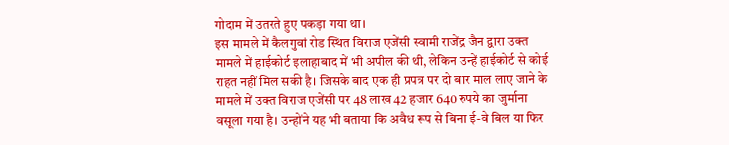गोदाम में उतरते हुए पकड़ा गया था।
इस मामले में कैलगुवां रोड स्थित विराज एजेंसी स्वामी राजेंद्र जैन द्वारा उक्त मामले में हाईकोर्ट इलाहाबाद में भी अपील की थी, लेकिन उन्हें हाईकोर्ट से कोई राहत नहीं मिल सकी है। जिसके बाद एक ही प्रपत्र पर दो बार माल लाए जाने के मामले में उक्त विराज एजेंसी पर 48 लाख 42 हजार 640 रुपये का जुर्माना वसूला गया है। उन्होंने यह भी बताया कि अवैध रूप से बिना ई-वे बिल या फिर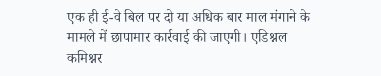एक ही ई-वे बिल पर दो या अधिक बार माल मंगाने के मामले में छापामार कार्रवाई की जाएगी। एडिश्नल कमिश्नर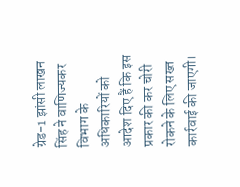ग्रेड-1 झांसी लाखन सिंह ने वाणिज्यकर विभाग के अधिकारियों को आदेश दिए हैं कि इस प्रकार की कर चोरी रोकने के लिए सख्त कार्रवाई की जाएगी।